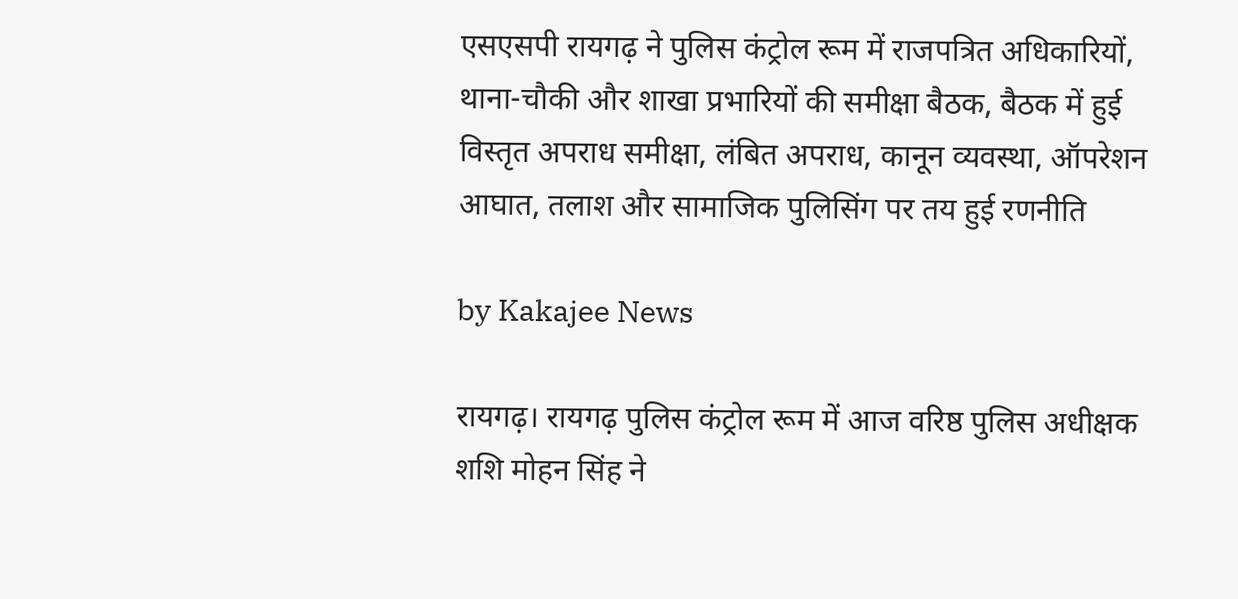एसएसपी रायगढ़ ने पुलिस कंट्रोल रूम में राजपत्रित अधिकारियों, थाना-चौकी और शाखा प्रभारियों की समीक्षा बैठक, बैठक में हुई विस्तृत अपराध समीक्षा, लंबित अपराध, कानून व्यवस्था, ऑपरेशन आघात, तलाश और सामाजिक पुलिसिंग पर तय हुई रणनीति

by Kakajee News

रायगढ़। रायगढ़ पुलिस कंट्रोल रूम में आज वरिष्ठ पुलिस अधीक्षक शशि मोहन सिंह ने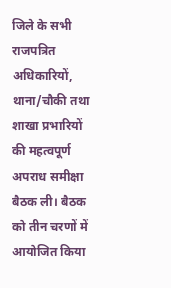जिले के सभी राजपत्रित अधिकारियों, थाना/चौकी तथा शाखा प्रभारियों की महत्वपूर्ण अपराध समीक्षा बैठक ली। बैठक को तीन चरणों में आयोजित किया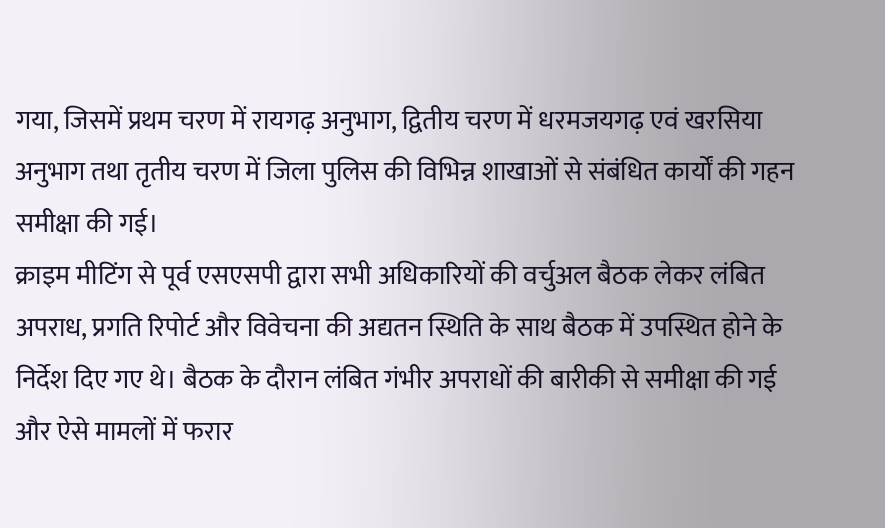गया, जिसमें प्रथम चरण में रायगढ़ अनुभाग, द्वितीय चरण में धरमजयगढ़ एवं खरसिया अनुभाग तथा तृतीय चरण में जिला पुलिस की विभिन्न शाखाओं से संबंधित कार्यों की गहन समीक्षा की गई।
क्राइम मीटिंग से पूर्व एसएसपी द्वारा सभी अधिकारियों की वर्चुअल बैठक लेकर लंबित अपराध, प्रगति रिपोर्ट और विवेचना की अद्यतन स्थिति के साथ बैठक में उपस्थित होने के निर्देश दिए गए थे। बैठक के दौरान लंबित गंभीर अपराधों की बारीकी से समीक्षा की गई और ऐसे मामलों में फरार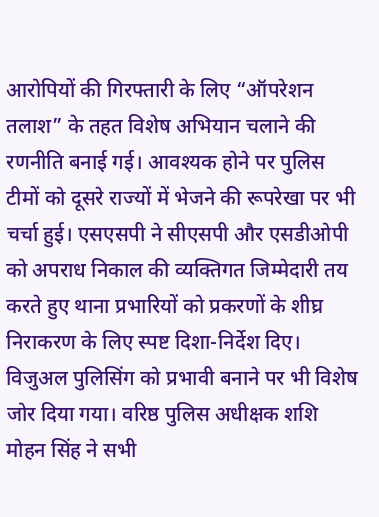आरोपियों की गिरफ्तारी के लिए “ऑपरेशन तलाश” के तहत विशेष अभियान चलाने की रणनीति बनाई गई। आवश्यक होने पर पुलिस टीमों को दूसरे राज्यों में भेजने की रूपरेखा पर भी चर्चा हुई। एसएसपी ने सीएसपी और एसडीओपी को अपराध निकाल की व्यक्तिगत जिम्मेदारी तय करते हुए थाना प्रभारियों को प्रकरणों के शीघ्र निराकरण के लिए स्पष्ट दिशा-निर्देश दिए।
विजुअल पुलिसिंग को प्रभावी बनाने पर भी विशेष जोर दिया गया। वरिष्ठ पुलिस अधीक्षक शशि मोहन सिंह ने सभी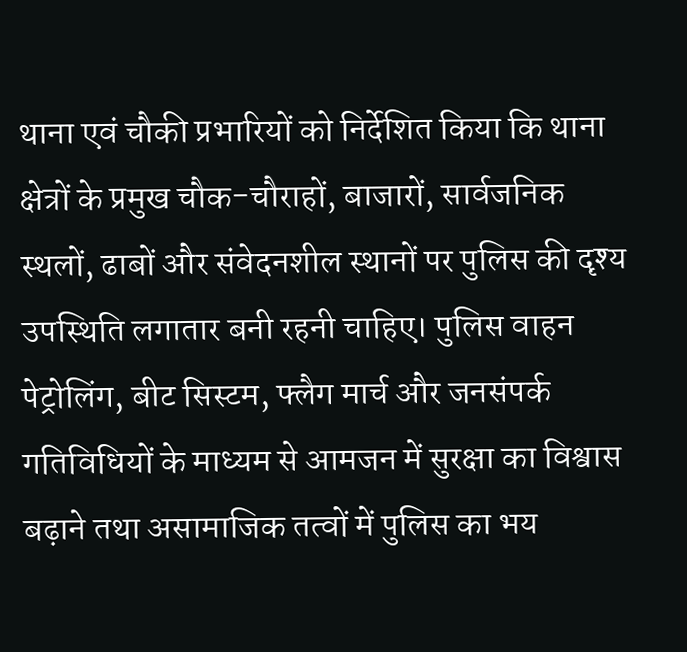थाना एवं चौकी प्रभारियों को निर्देशित किया कि थाना क्षेत्रों के प्रमुख चौक-चौराहों, बाजारों, सार्वजनिक स्थलों, ढाबों और संवेदनशील स्थानों पर पुलिस की दृश्य उपस्थिति लगातार बनी रहनी चाहिए। पुलिस वाहन पेट्रोलिंग, बीट सिस्टम, फ्लैग मार्च और जनसंपर्क गतिविधियों के माध्यम से आमजन में सुरक्षा का विश्वास बढ़ाने तथा असामाजिक तत्वों में पुलिस का भय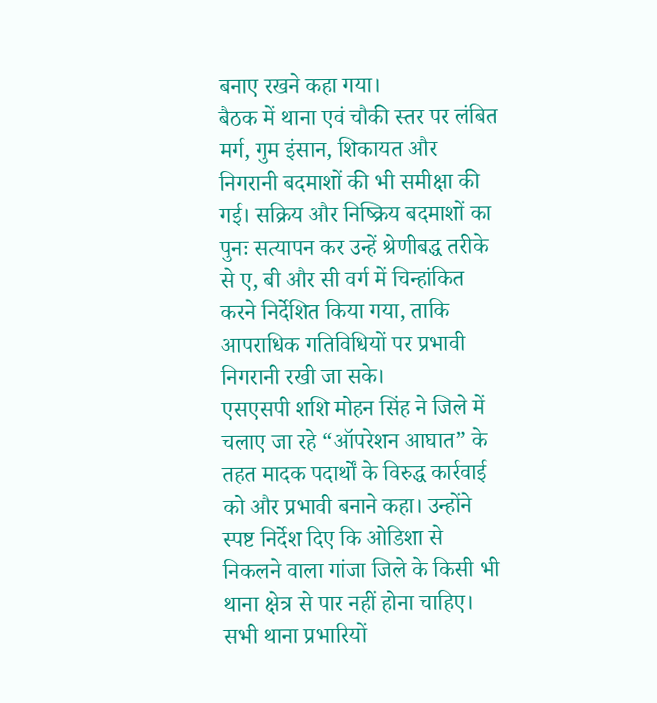बनाए रखने कहा गया।
बैठक में थाना एवं चौकी स्तर पर लंबित मर्ग, गुम इंसान, शिकायत और निगरानी बदमाशों की भी समीक्षा की गई। सक्रिय और निष्क्रिय बदमाशों का पुनः सत्यापन कर उन्हें श्रेणीबद्ध तरीके से ए, बी और सी वर्ग में चिन्हांकित करने निर्देशित किया गया, ताकि आपराधिक गतिविधियों पर प्रभावी निगरानी रखी जा सके।
एसएसपी शशि मोहन सिंह ने जिले में चलाए जा रहे “ऑपरेशन आघात” के तहत मादक पदार्थों के विरुद्ध कार्रवाई को और प्रभावी बनाने कहा। उन्होंने स्पष्ट निर्देश दिए कि ओडिशा से निकलने वाला गांजा जिले के किसी भी थाना क्षेत्र से पार नहीं होना चाहिए। सभी थाना प्रभारियों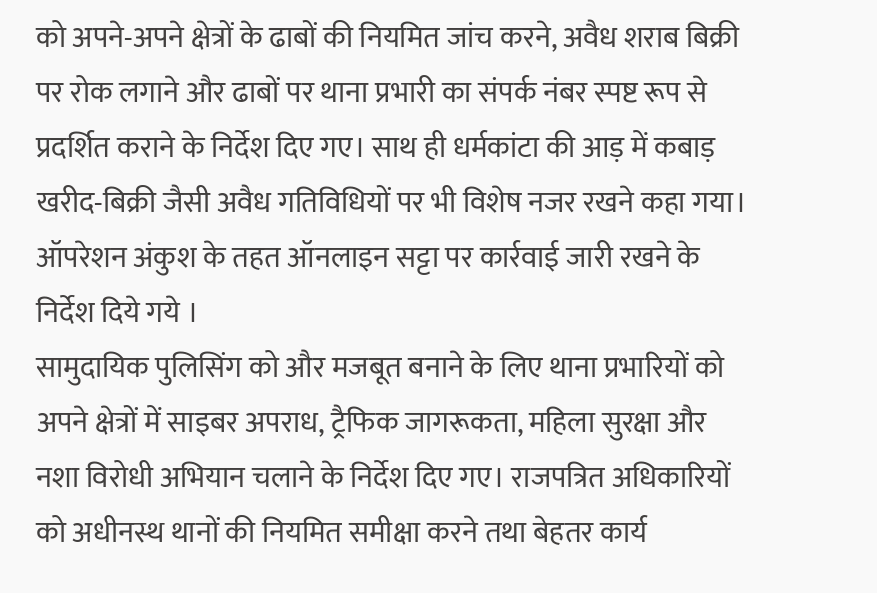को अपने-अपने क्षेत्रों के ढाबों की नियमित जांच करने, अवैध शराब बिक्री पर रोक लगाने और ढाबों पर थाना प्रभारी का संपर्क नंबर स्पष्ट रूप से प्रदर्शित कराने के निर्देश दिए गए। साथ ही धर्मकांटा की आड़ में कबाड़ खरीद-बिक्री जैसी अवैध गतिविधियों पर भी विशेष नजर रखने कहा गया। ऑपरेशन अंकुश के तहत ऑनलाइन सट्टा पर कार्रवाई जारी रखने के निर्देश दिये गये ।
सामुदायिक पुलिसिंग को और मजबूत बनाने के लिए थाना प्रभारियों को अपने क्षेत्रों में साइबर अपराध, ट्रैफिक जागरूकता, महिला सुरक्षा और नशा विरोधी अभियान चलाने के निर्देश दिए गए। राजपत्रित अधिकारियों को अधीनस्थ थानों की नियमित समीक्षा करने तथा बेहतर कार्य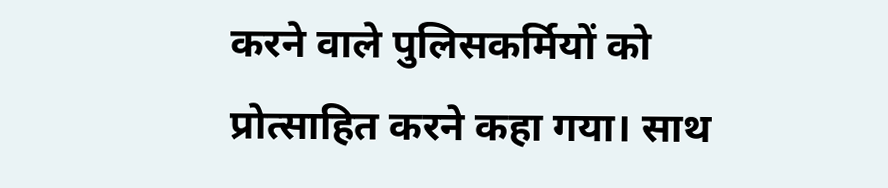करने वाले पुलिसकर्मियों को प्रोत्साहित करने कहा गया। साथ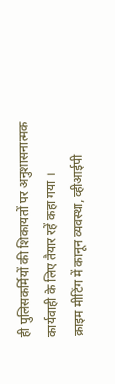ही पुलिसकर्मियों की शिकायतों पर अनुशासनात्मक कार्यवाही के लिए तैयार रहें कहा गया ।
क्राइम मीटिंग में कानून व्यवस्था, व्हीआईपी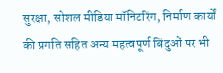सुरक्षा, सोशल मीडिया मॉनिटरिंग, निर्माण कार्यों की प्रगति सहित अन्य महत्वपूर्ण बिंदुओं पर भी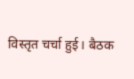विस्तृत चर्चा हुई। बैठक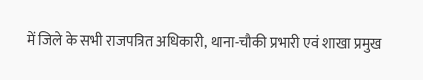में जिले के सभी राजपत्रित अधिकारी, थाना-चौकी प्रभारी एवं शाखा प्रमुख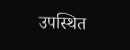उपस्थित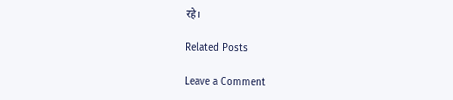रहे।

Related Posts

Leave a Comment